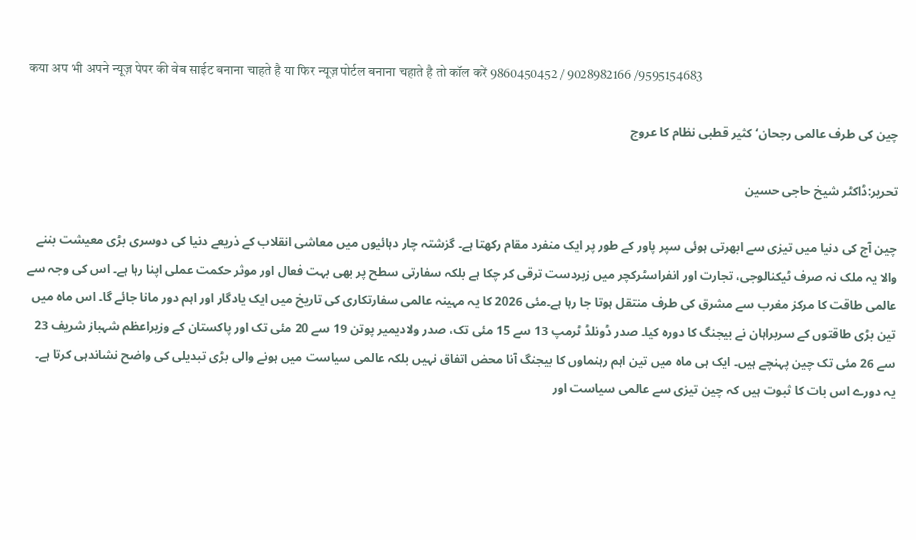कया अप भी अपने न्यूज़ पेपर की वेब साईट बनाना चाहते है या फिर न्यूज़ पोर्टल बनाना चहाते है तो कॉल करें 9860450452 / 9028982166 /9595154683

چین کی طرف عالمی رجحان‘کثیر قطبی نظام کا عروج

تحریر:ڈاکٹر شیخ حاجی حسین

چین آج کی دنیا میں تیزی سے ابھرتی ہوئی سپر پاور کے طور پر ایک منفرد مقام رکھتا ہے۔ گزشتہ چار دہائیوں میں معاشی انقلاب کے ذریعے دنیا کی دوسری بڑی معیشت بننے والا یہ ملک نہ صرف ٹیکنالوجی، تجارت اور انفراسٹرکچر میں زبردست ترقی کر چکا ہے بلکہ سفارتی سطح پر بھی بہت فعال اور موثر حکمت عملی اپنا رہا ہے۔ اس کی وجہ سے عالمی طاقت کا مرکز مغرب سے مشرق کی طرف منتقل ہوتا جا رہا ہے۔مئی 2026 کا یہ مہینہ عالمی سفارتکاری کی تاریخ میں ایک یادگار اور اہم دور مانا جائے گا۔ اس ماہ میں تین بڑی طاقتوں کے سربراہان نے بیجنگ کا دورہ کیا۔ صدر ڈونلڈ ٹرمپ 13 سے 15 مئی تک، صدر ولادیمیر پوتن 19 سے 20 مئی تک اور پاکستان کے وزیراعظم شہباز شریف 23 سے 26 مئی تک چین پہنچے ہیں۔ ایک ہی ماہ میں تین اہم رہنماوں کا بیجنگ آنا محض اتفاق نہیں بلکہ عالمی سیاست میں ہونے والی بڑی تبدیلی کی واضح نشاندہی کرتا ہے۔ یہ دورے اس بات کا ثبوت ہیں کہ چین تیزی سے عالمی سیاست اور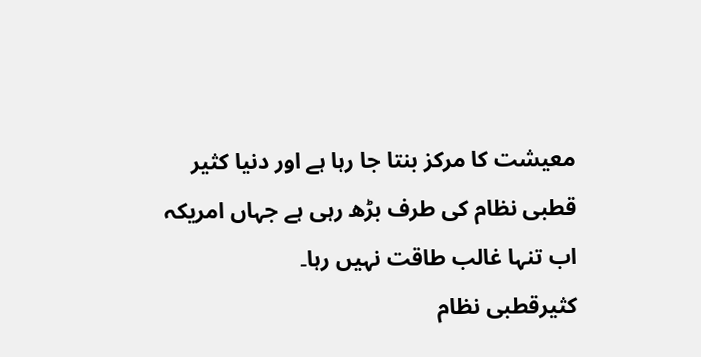معیشت کا مرکز بنتا جا رہا ہے اور دنیا کثیر قطبی نظام کی طرف بڑھ رہی ہے جہاں امریکہ اب تنہا غالب طاقت نہیں رہا۔
کثیرقطبی نظام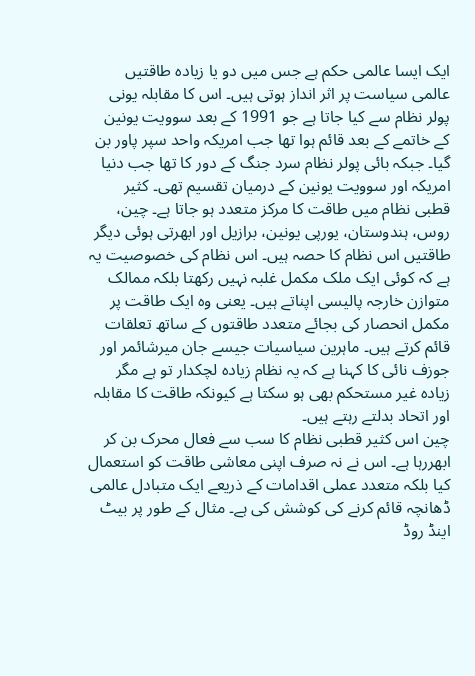ایک ایسا عالمی حکم ہے جس میں دو یا زیادہ طاقتیں عالمی سیاست پر اثر انداز ہوتی ہیں۔ اس کا مقابلہ یونی پولر نظام سے کیا جاتا ہے جو 1991 کے بعد سوویت یونین کے خاتمے کے بعد قائم ہوا تھا جب امریکہ واحد سپر پاور بن گیا۔ جبکہ بائی پولر نظام سرد جنگ کے دور کا تھا جب دنیا امریکہ اور سوویت یونین کے درمیان تقسیم تھی۔ کثیر قطبی نظام میں طاقت کا مرکز متعدد ہو جاتا ہے۔ چین، روس، ہندوستان، یورپی یونین، برازیل اور ابھرتی ہوئی دیگر طاقتیں اس نظام کا حصہ ہیں۔ اس نظام کی خصوصیت یہ ہے کہ کوئی ایک ملک مکمل غلبہ نہیں رکھتا بلکہ ممالک متوازن خارجہ پالیسی اپناتے ہیں۔ یعنی وہ ایک طاقت پر مکمل انحصار کی بجائے متعدد طاقتوں کے ساتھ تعلقات قائم کرتے ہیں۔ ماہرین سیاسیات جیسے جان میرشائمر اور جوزف نائی کا کہنا ہے کہ یہ نظام زیادہ لچکدار تو ہے مگر زیادہ غیر مستحکم بھی ہو سکتا ہے کیونکہ طاقت کا مقابلہ اور اتحاد بدلتے رہتے ہیں۔
چین اس کثیر قطبی نظام کا سب سے فعال محرک بن کر ابھررہا ہے۔ اس نے نہ صرف اپنی معاشی طاقت کو استعمال کیا بلکہ متعدد عملی اقدامات کے ذریعے ایک متبادل عالمی ڈھانچہ قائم کرنے کی کوشش کی ہے۔ مثال کے طور پر بیٹ اینڈ روڈ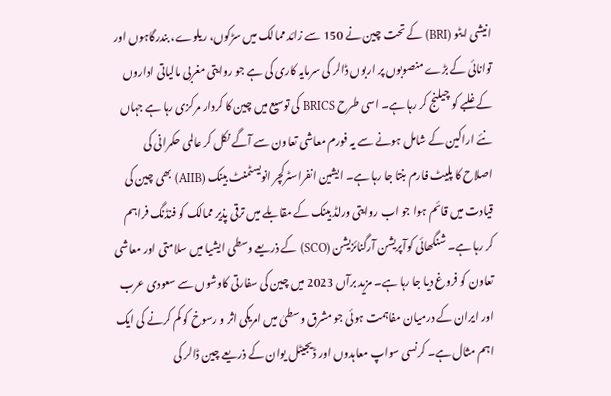انیشی ایٹو (BRI) کے تحت چین نے 150 سے زائد ممالک میں سڑکوں، ریلوے، بندرگاہوں اور توانائی کے بڑے منصوبوں پر اربوں ڈالر کی سرمایہ کاری کی ہے جو روایتی مغربی مالیاتی اداروں کے غلبے کو چیلنج کر رہا ہے۔ اسی طرح BRICS کی توسیع میں چین کا کردار مرکزی رہا ہے جہاں نئے اراکین کے شامل ہونے سے یہ فورم معاشی تعاون سے آگے نکل کر عالمی حکمرانی کی اصلاح کا پلیٹ فارم بنتا جا رہا ہے۔ ایشین انفراسٹرکچر انویسٹمنٹ بینک (AIIB) بھی چین کی قیادت میں قائم ہوا جو اب روایتی ورلڈ بینک کے مقابلے میں ترقی پذیر ممالک کو فنڈنگ فراہم کر رہا ہے۔ شنگھائی کوآپریشن آرگنائزیشن (SCO) کے ذریعے وسطی ایشیا میں سلامتی اور معاشی تعاون کو فروغ دیا جا رہا ہے۔ مزید برآں 2023 میں چین کی سفارتی کاوشوں سے سعودی عرب اور ایران کے درمیان مفاہمت ہوئی جو مشرق وسطیٰ میں امریکی اثر و رسوخ کو کم کرنے کی ایک اہم مثال ہے۔ کرنسی سواپ معاہدوں اور ڈیجیٹل یوان کے ذریعے چین ڈالر کی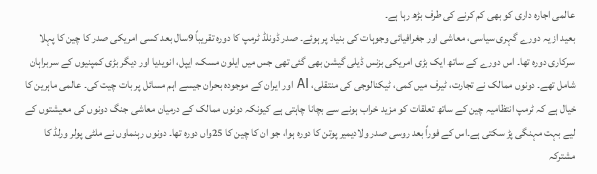عالمی اجارہ داری کو بھی کم کرنے کی طرف بڑھ رہا ہے۔
بعید از یہ دورے گہری سیاسی، معاشی اور جغرافیائی وجوہات کی بنیاد پر ہوئے۔ صدر ڈونلڈ ٹرمپ کا دورہ تقریباً 9سال بعد کسی امریکی صدر کا چین کا پہلا سرکاری دورہ تھا۔ اس دورے کے ساتھ ایک بڑی امریکی بزنس ڈیلی گیشن بھی گئی تھی جس میں ایلون مسک، ایپل، انویدیا اور دیگر بڑی کمپنیوں کے سربراہان شامل تھے۔ دونوں ممالک نے تجارت، ٹیرف میں کمی، ٹیکنالوجی کی منتقلی، AI اور ایران کے موجودہ بحران جیسے اہم مسائل پر بات چیت کی۔ عالمی ماہرین کا خیال ہے کہ ٹرمپ انتظامیہ چین کے ساتھ تعلقات کو مزید خراب ہونے سے بچانا چاہتی ہے کیونکہ دونوں ممالک کے درمیان معاشی جنگ دونوں کی معیشتوں کے لیے بہت مہنگی پڑ سکتی ہے۔اس کے فوراً بعد روسی صدر ولادیمیر پوتن کا دورہ ہوا، جو ان کا چین کا 25واں دورہ تھا۔ دونوں رہنماوں نے ملٹی پولر ورلڈ کا مشترکہ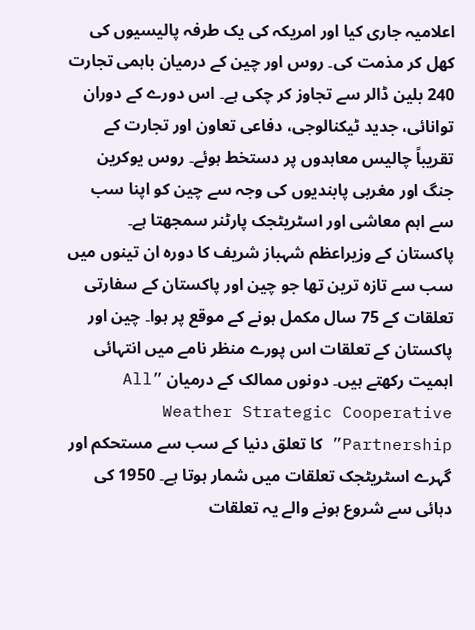اعلامیہ جاری کیا اور امریکہ کی یک طرفہ پالیسیوں کی کھل کر مذمت کی۔ روس اور چین کے درمیان باہمی تجارت 240 بلین ڈالر سے تجاوز کر چکی ہے۔ اس دورے کے دوران توانائی، جدید ٹیکنالوجی، دفاعی تعاون اور تجارت کے تقریباً چالیس معاہدوں پر دستخط ہوئے۔ روس یوکرین جنگ اور مغربی پابندیوں کی وجہ سے چین کو اپنا سب سے اہم معاشی اور اسٹریٹجک پارٹنر سمجھتا ہے۔
پاکستان کے وزیراعظم شہباز شریف کا دورہ ان تینوں میں سب سے تازہ ترین تھا جو چین اور پاکستان کے سفارتی تعلقات کے 75 سال مکمل ہونے کے موقع پر ہوا۔ چین اور پاکستان کے تعلقات اس پورے منظر نامے میں انتہائی اہمیت رکھتے ہیں۔ دونوں ممالک کے درمیان ”All Weather Strategic Cooperative Partnership” کا تعلق دنیا کے سب سے مستحکم اور گہرے اسٹریٹجک تعلقات میں شمار ہوتا ہے۔ 1950 کی دہائی سے شروع ہونے والے یہ تعلقات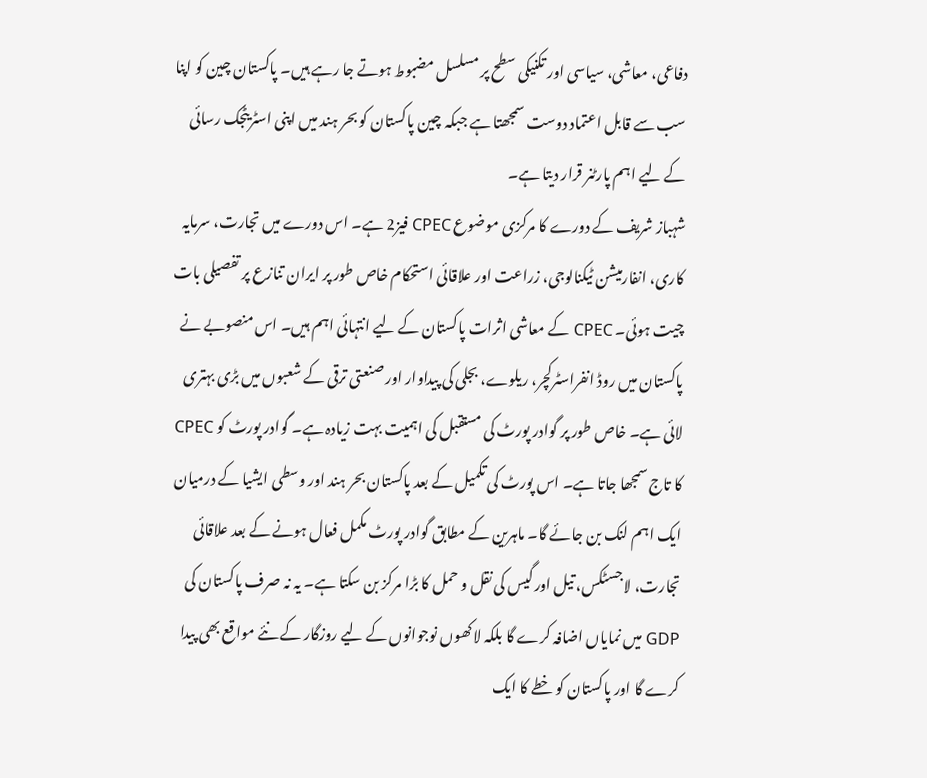دفاعی، معاشی، سیاسی اور تکنیکی سطح پر مسلسل مضبوط ہوتے جا رہے ہیں۔ پاکستان چین کو اپنا سب سے قابل اعتماد دوست سمجھتا ہے جبکہ چین پاکستان کو بحر ہند میں اپنی اسٹریٹجک رسائی کے لیے اہم پارٹنر قرار دیتا ہے۔
شہباز شریف کے دورے کا مرکزی موضوع CPEC فیز2 ہے۔ اس دورے میں تجارت، سرمایہ کاری، انفارمیشن ٹیکنالوجی، زراعت اور علاقائی استحکام خاص طور پر ایران تنازع پر تفصیلی بات چیت ہوئی۔ CPEC کے معاشی اثرات پاکستان کے لیے انتہائی اہم ہیں۔ اس منصوبے نے پاکستان میں روڈ انفراسٹرکچر، ریلوے، بجلی کی پیداوار اور صنعتی ترقی کے شعبوں میں بڑی بہتری لائی ہے۔ خاص طور پر گوادر پورٹ کی مستقبل کی اہمیت بہت زیادہ ہے۔ گوادر پورٹ کو CPEC کا تاج سمجھا جاتا ہے۔ اس پورٹ کی تکمیل کے بعد پاکستان بحر ہند اور وسطی ایشیا کے درمیان ایک اہم لنک بن جائے گا۔ ماہرین کے مطابق گوادر پورٹ مکمل فعال ہونے کے بعد علاقائی تجارت، لاجسٹکس، تیل اور گیس کی نقل و حمل کا بڑا مرکز بن سکتا ہے۔ یہ نہ صرف پاکستان کی GDP میں نمایاں اضافہ کرے گا بلکہ لاکھوں نوجوانوں کے لیے روزگار کے نئے مواقع بھی پیدا کرے گا اور پاکستان کو خطے کا ایک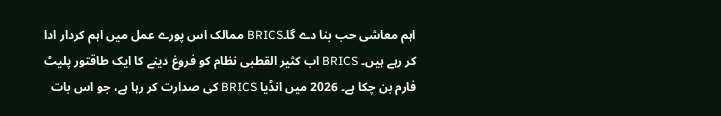اہم معاشی حب بنا دے گا۔BRICS ممالک اس پورے عمل میں اہم کردار ادا کر رہے ہیں۔ BRICS اب کثیر القطبی نظام کو فروغ دینے کا ایک طاقتور پلیٹ فارم بن چکا ہے۔ 2026 میں انڈیا BRICS کی صدارت کر رہا ہے، جو اس بات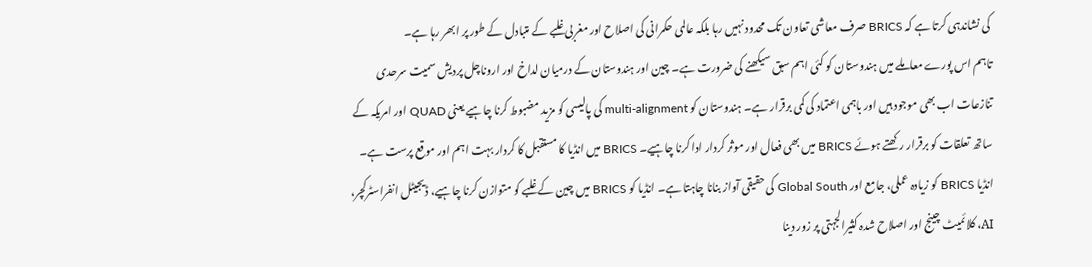کی نشاندہی کرتا ہے کہ BRICS صرف معاشی تعاون تک محدود نہیں رہا بلکہ عالمی حکمرانی کی اصلاح اور مغربی غلبے کے متبادل کے طور پر ابھر رہا ہے۔
تاہم اس پورے معاملے میں ہندوستان کو کئی اہم سبق سیکھنے کی ضرورت ہے۔ چین اور ہندوستان کے درمیان لداخ اور اروناچل پردیش سمیت سرحدی تنازعات اب بھی موجود ہیں اور باہمی اعتماد کی کمی برقرار ہے۔ ہندوستان کو multi-alignment کی پالیسی کو مزید مضبوط کرنا چاہیے یعنی QUAD اور امریکہ کے ساتھ تعلقات کو برقرار رکھتے ہوئے BRICS میں بھی فعال اور موثر کردار ادا کرنا چاہیے۔ BRICS میں انڈیا کا مستقبل کا کردار بہت اہم اور موقع پرست ہے۔ انڈیا BRICS کو زیادہ عملی، جامع اور Global South کی حقیقی آواز بنانا چاہتا ہے۔ انڈیا کو BRICS میں چین کے غلبے کو متوازن کرنا چاہیے، ڈیجیٹل انفراسٹرکچر، AI، کلائمیٹ چینج اور اصلاح شدہ کثیرالجہتی پر زور دینا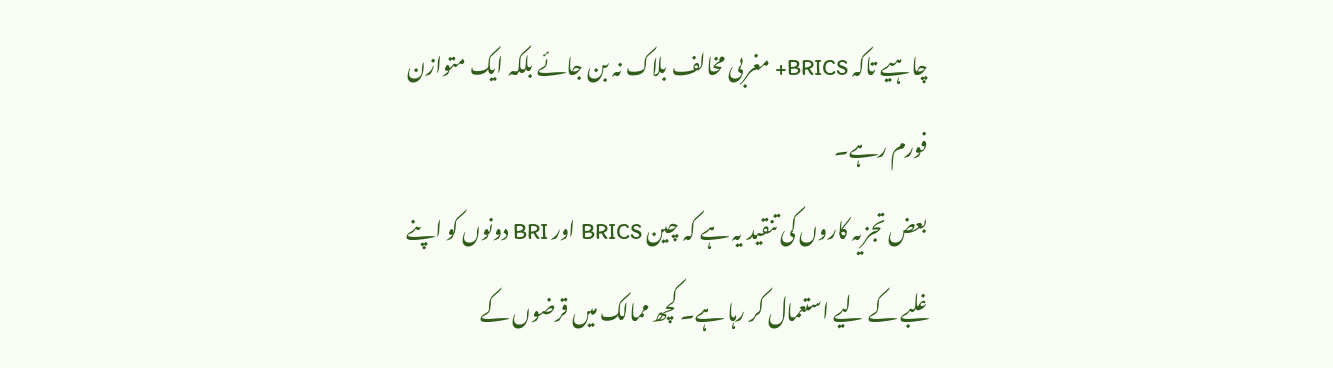چاہیے تاکہ BRICS+ مغربی مخالف بلاک نہ بن جائے بلکہ ایک متوازن فورم رہے۔
بعض تجزیہ کاروں کی تنقید یہ ہے کہ چین BRICS اور BRI دونوں کو اپنے غلبے کے لیے استعمال کر رہا ہے۔ کچھ ممالک میں قرضوں کے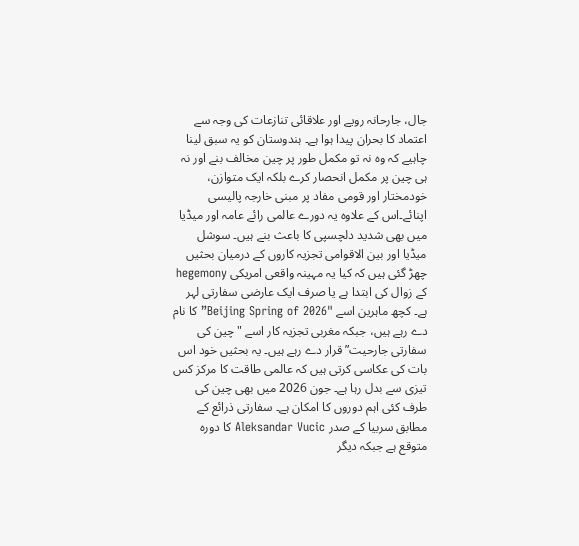جال، جارحانہ رویے اور علاقائی تنازعات کی وجہ سے اعتماد کا بحران پیدا ہوا ہے۔ ہندوستان کو یہ سبق لینا چاہیے کہ وہ نہ تو مکمل طور پر چین مخالف بنے اور نہ ہی چین پر مکمل انحصار کرے بلکہ ایک متوازن، خودمختار اور قومی مفاد پر مبنی خارجہ پالیسی اپنائے۔اس کے علاوہ یہ دورے عالمی رائے عامہ اور میڈیا میں بھی شدید دلچسپی کا باعث بنے ہیں۔ سوشل میڈیا اور بین الاقوامی تجزیہ کاروں کے درمیان بحثیں چھڑ گئی ہیں کہ کیا یہ مہینہ واقعی امریکی hegemony کے زوال کی ابتدا ہے یا صرف ایک عارضی سفارتی لہر ہے۔ کچھ ماہرین اسے "Beijing Spring of 2026” کا نام دے رہے ہیں، جبکہ مغربی تجزیہ کار اسے "چین کی سفارتی جارحیت” قرار دے رہے ہیں۔ یہ بحثیں خود اس بات کی عکاسی کرتی ہیں کہ عالمی طاقت کا مرکز کس تیزی سے بدل رہا ہے۔ جون 2026 میں بھی چین کی طرف کئی اہم دوروں کا امکان ہے۔ سفارتی ذرائع کے مطابق سربیا کے صدر Aleksandar Vucic کا دورہ متوقع ہے جبکہ دیگر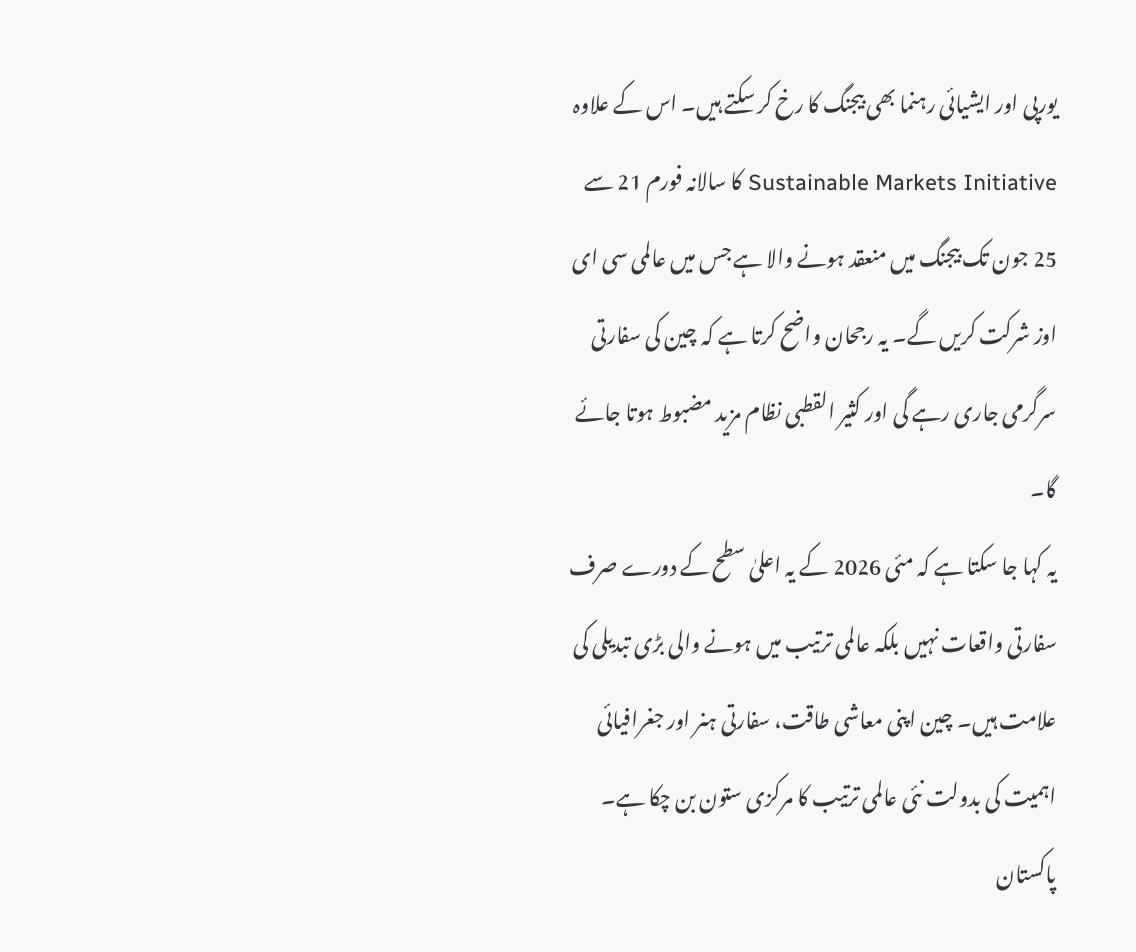یورپی اور ایشیائی رہنما بھی بیجنگ کا رخ کر سکتے ہیں۔ اس کے علاوہ Sustainable Markets Initiative کا سالانہ فورم 21 سے 25 جون تک بیجنگ میں منعقد ہونے والا ہے جس میں عالمی سی ای اوز شرکت کریں گے۔ یہ رجحان واضح کرتا ہے کہ چین کی سفارتی سرگرمی جاری رہے گی اور کثیر القطبی نظام مزید مضبوط ہوتا جائے گا۔
یہ کہا جا سکتا ہے کہ مئی 2026 کے یہ اعلیٰ سطح کے دورے صرف سفارتی واقعات نہیں بلکہ عالمی ترتیب میں ہونے والی بڑی تبدیلی کی علامت ہیں۔ چین اپنی معاشی طاقت، سفارتی ہنر اور جغرافیائی اہمیت کی بدولت نئی عالمی ترتیب کا مرکزی ستون بن چکا ہے۔ پاکستان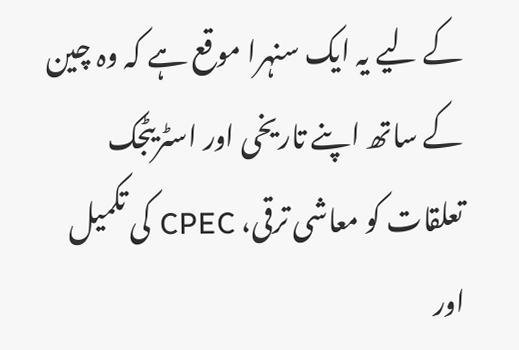کے لیے یہ ایک سنہرا موقع ہے کہ وہ چین کے ساتھ اپنے تاریخی اور اسٹریٹجک تعلقات کو معاشی ترقی، CPEC کی تکمیل اور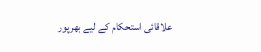علاقائی استحکام کے لیے بھرپور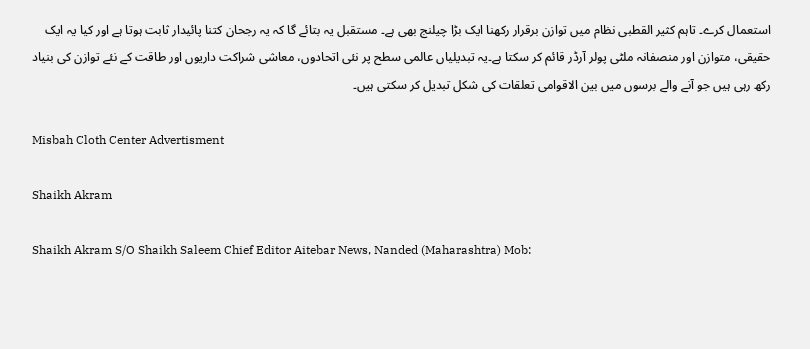استعمال کرے۔ تاہم کثیر القطبی نظام میں توازن برقرار رکھنا ایک بڑا چیلنج بھی ہے۔ مستقبل یہ بتائے گا کہ یہ رجحان کتنا پائیدار ثابت ہوتا ہے اور کیا یہ ایک حقیقی، متوازن اور منصفانہ ملٹی پولر آرڈر قائم کر سکتا ہے۔یہ تبدیلیاں عالمی سطح پر نئی اتحادوں، معاشی شراکت داریوں اور طاقت کے نئے توازن کی بنیاد رکھ رہی ہیں جو آنے والے برسوں میں بین الاقوامی تعلقات کی شکل تبدیل کر سکتی ہیں۔

Misbah Cloth Center Advertisment

Shaikh Akram

Shaikh Akram S/O Shaikh Saleem Chief Editor Aitebar News, Nanded (Maharashtra) Mob: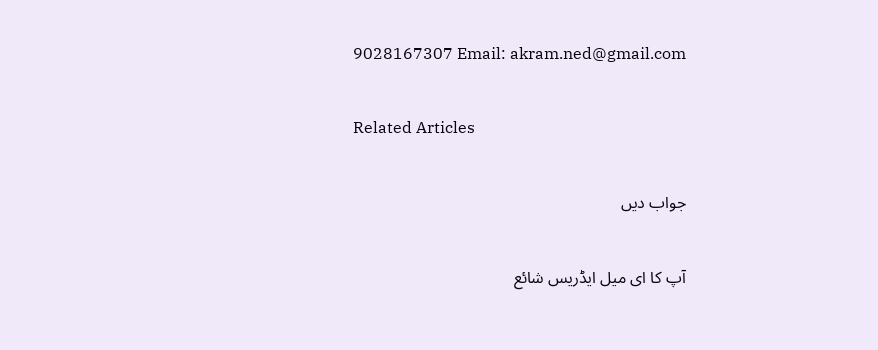9028167307 Email: akram.ned@gmail.com

Related Articles

جواب دیں

آپ کا ای میل ایڈریس شائع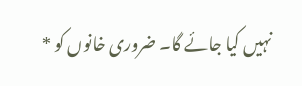نہیں کیا جائے گا۔ ضروری خانوں کو *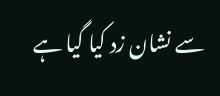سے نشان زد کیا گیا ہے